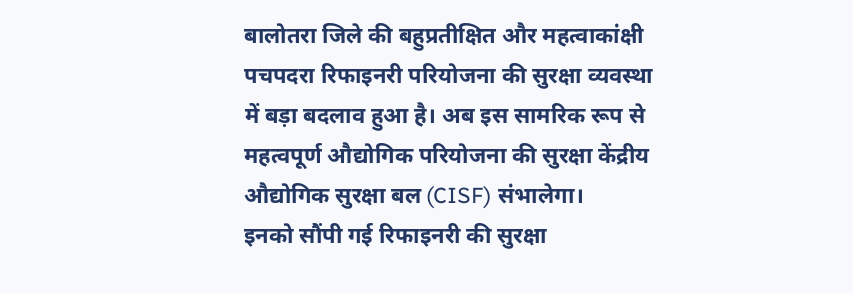बालोतरा जिले की बहुप्रतीक्षित और महत्वाकांक्षी पचपदरा रिफाइनरी परियोजना की सुरक्षा व्यवस्था में बड़ा बदलाव हुआ है। अब इस सामरिक रूप से महत्वपूर्ण औद्योगिक परियोजना की सुरक्षा केंद्रीय औद्योगिक सुरक्षा बल (CISF) संभालेगा।
इनको सौंपी गई रिफाइनरी की सुरक्षा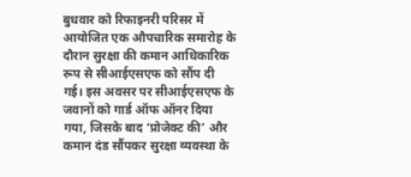बुधवार को रिफाइनरी परिसर में आयोजित एक औपचारिक समारोह के दौरान सुरक्षा की कमान आधिकारिक रूप से सीआईएसएफ को सौंप दी गई। इस अवसर पर सीआईएसएफ के जवानों को गार्ड ऑफ ऑनर दिया गया, जिसके बाद ‘प्रोजेक्ट की’ और कमान दंड सौंपकर सुरक्षा व्यवस्था के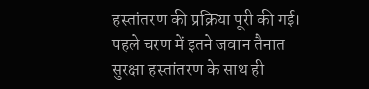हस्तांतरण की प्रक्रिया पूरी की गई।
पहले चरण में इतने जवान तैनात
सुरक्षा हस्तांतरण के साथ ही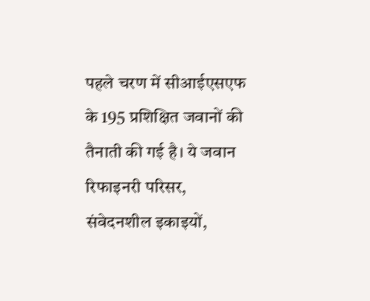पहले चरण में सीआईएसएफ के 195 प्रशिक्षित जवानों की तैनाती की गई है। ये जवान रिफाइनरी परिसर, संवेदनशील इकाइयों,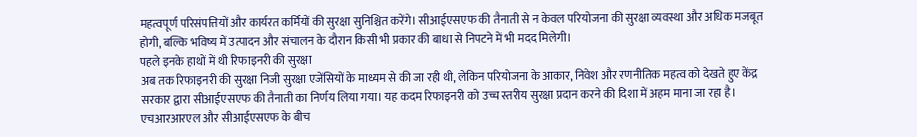महत्वपूर्ण परिसंपत्तियों और कार्यरत कर्मियों की सुरक्षा सुनिश्चित करेंगे। सीआईएसएफ की तैनाती से न केवल परियोजना की सुरक्षा व्यवस्था और अधिक मजबूत होगी, बल्कि भविष्य में उत्पादन और संचालन के दौरान किसी भी प्रकार की बाधा से निपटने में भी मदद मिलेगी।
पहले इनके हाथों में थी रिफाइनरी की सुरक्षा
अब तक रिफाइनरी की सुरक्षा निजी सुरक्षा एजेंसियों के माध्यम से की जा रही थी, लेकिन परियोजना के आकार, निवेश और रणनीतिक महत्व को देखते हुए केंद्र सरकार द्वारा सीआईएसएफ की तैनाती का निर्णय लिया गया। यह कदम रिफाइनरी को उच्च स्तरीय सुरक्षा प्रदान करने की दिशा में अहम माना जा रहा है।
एचआरआरएल और सीआईएसएफ के बीच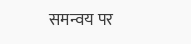समन्वय पर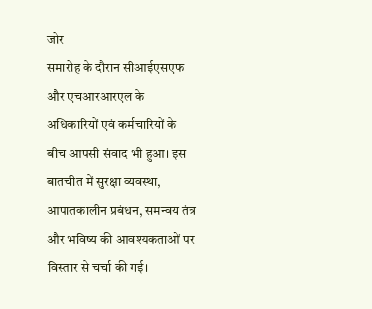जोर
समारोह के दौरान सीआईएसएफ और एचआरआरएल के अधिकारियों एवं कर्मचारियों के बीच आपसी संवाद भी हुआ। इस बातचीत में सुरक्षा व्यवस्था, आपातकालीन प्रबंधन, समन्वय तंत्र और भविष्य की आवश्यकताओं पर विस्तार से चर्चा की गई।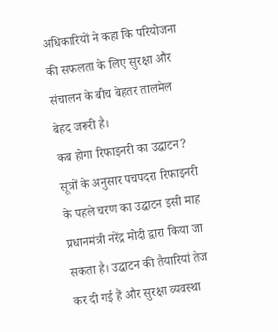अधिकारियों ने कहा कि परियोजना की सफलता के लिए सुरक्षा और संचालन के बीच बेहतर तालमेल बेहद जरूरी है।
कब होगा रिफाइनरी का उद्घाटन?
सूत्रों के अनुसार पचपदरा रिफाइनरी के पहले चरण का उद्घाटन इसी माह प्रधानमंत्री नरेंद्र मोदी द्वारा किया जा सकता है। उद्घाटन की तैयारियां तेज कर दी गई हैं और सुरक्षा व्यवस्था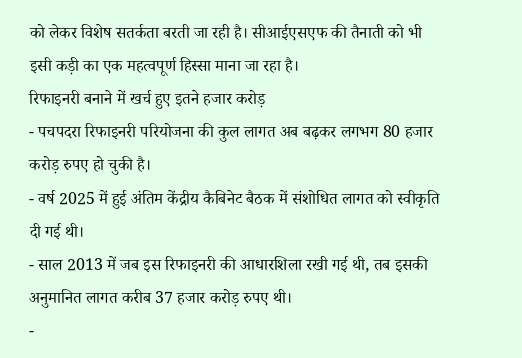को लेकर विशेष सतर्कता बरती जा रही है। सीआईएसएफ की तैनाती को भी इसी कड़ी का एक महत्वपूर्ण हिस्सा माना जा रहा है।
रिफाइनरी बनाने में खर्च हुए इतने हजार करोड़
- पचपदरा रिफाइनरी परियोजना की कुल लागत अब बढ़कर लगभग 80 हजार करोड़ रुपए हो चुकी है।
- वर्ष 2025 में हुई अंतिम केंद्रीय कैबिनेट बैठक में संशोधित लागत को स्वीकृति दी गई थी।
- साल 2013 में जब इस रिफाइनरी की आधारशिला रखी गई थी, तब इसकी अनुमानित लागत करीब 37 हजार करोड़ रुपए थी।
-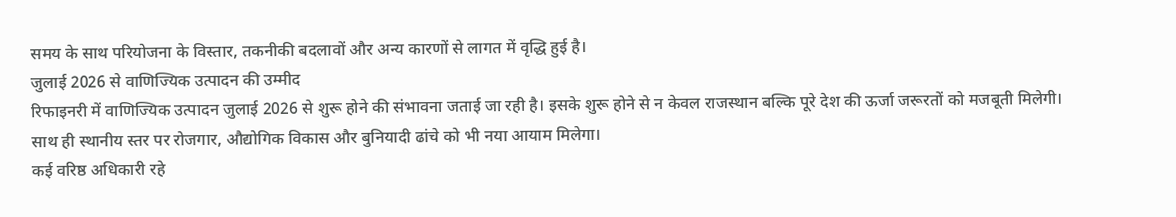समय के साथ परियोजना के विस्तार, तकनीकी बदलावों और अन्य कारणों से लागत में वृद्धि हुई है।
जुलाई 2026 से वाणिज्यिक उत्पादन की उम्मीद
रिफाइनरी में वाणिज्यिक उत्पादन जुलाई 2026 से शुरू होने की संभावना जताई जा रही है। इसके शुरू होने से न केवल राजस्थान बल्कि पूरे देश की ऊर्जा जरूरतों को मजबूती मिलेगी। साथ ही स्थानीय स्तर पर रोजगार, औद्योगिक विकास और बुनियादी ढांचे को भी नया आयाम मिलेगा।
कई वरिष्ठ अधिकारी रहे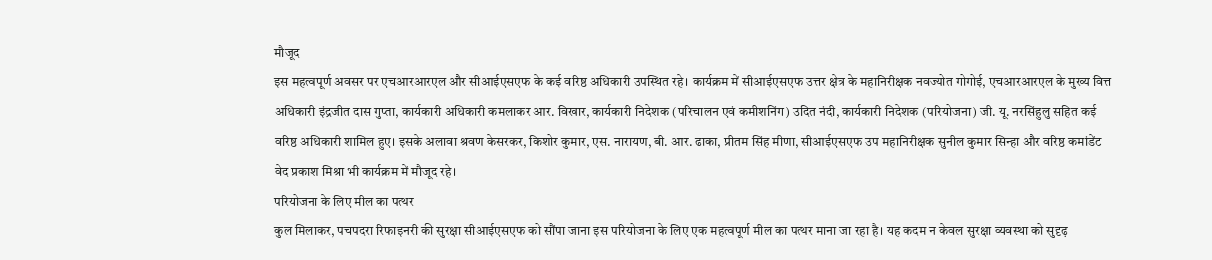मौजूद
इस महत्वपूर्ण अवसर पर एचआरआरएल और सीआईएसएफ के कई वरिष्ठ अधिकारी उपस्थित रहे। कार्यक्रम में सीआईएसएफ उत्तर क्षेत्र के महानिरीक्षक नवज्योत गोगोई, एचआरआरएल के मुख्य वित्त अधिकारी इंद्रजीत दास गुप्ता, कार्यकारी अधिकारी कमलाकर आर. विखार, कार्यकारी निदेशक (परिचालन एवं कमीशनिंग) उदित नंदी, कार्यकारी निदेशक (परियोजना) जी. यू. नरसिंहुलु सहित कई वरिष्ठ अधिकारी शामिल हुए। इसके अलावा श्रवण केसरकर, किशोर कुमार, एस. नारायण, बी. आर. ढाका, प्रीतम सिंह मीणा, सीआईएसएफ उप महानिरीक्षक सुनील कुमार सिन्हा और वरिष्ठ कमांडेंट वेद प्रकाश मिश्रा भी कार्यक्रम में मौजूद रहे।
परियोजना के लिए मील का पत्थर
कुल मिलाकर, पचपदरा रिफाइनरी की सुरक्षा सीआईएसएफ को सौंपा जाना इस परियोजना के लिए एक महत्वपूर्ण मील का पत्थर माना जा रहा है। यह कदम न केवल सुरक्षा व्यवस्था को सुदृढ़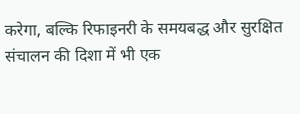करेगा, बल्कि रिफाइनरी के समयबद्ध और सुरक्षित संचालन की दिशा में भी एक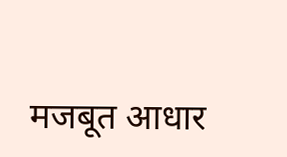मजबूत आधार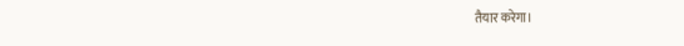तैयार करेगा।